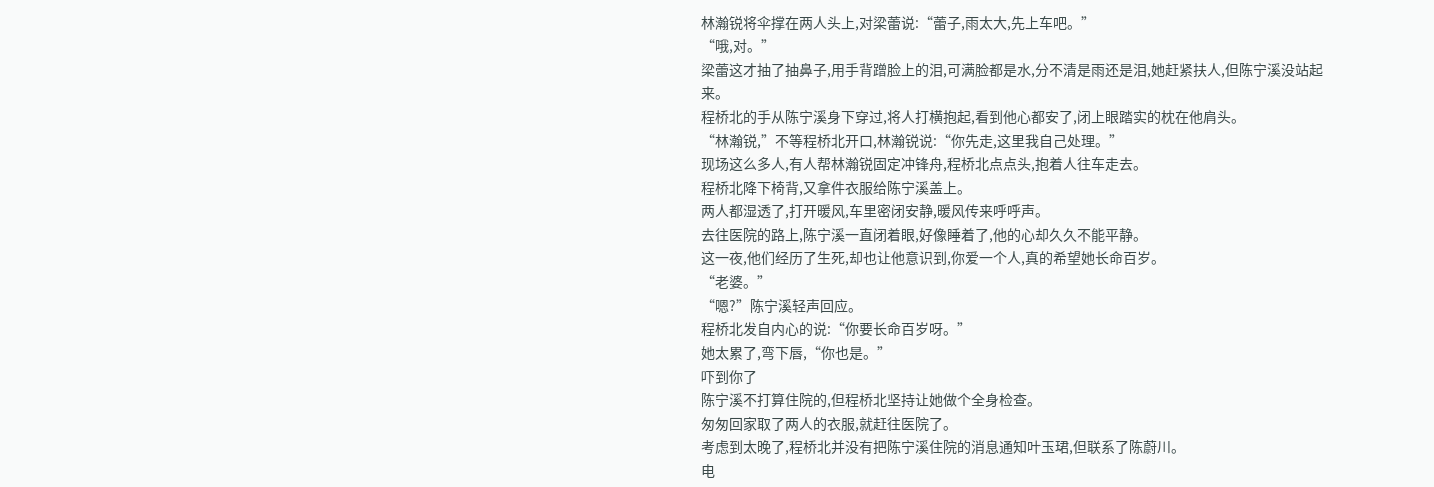林瀚锐将伞撑在两人头上,对梁蕾说:“蕾子,雨太大,先上车吧。”
“哦,对。”
梁蕾这才抽了抽鼻子,用手背蹭脸上的泪,可满脸都是水,分不清是雨还是泪,她赶紧扶人,但陈宁溪没站起来。
程桥北的手从陈宁溪身下穿过,将人打横抱起,看到他心都安了,闭上眼踏实的枕在他肩头。
“林瀚锐,”不等程桥北开口,林瀚锐说:“你先走,这里我自己处理。”
现场这么多人,有人帮林瀚锐固定冲锋舟,程桥北点点头,抱着人往车走去。
程桥北降下椅背,又拿件衣服给陈宁溪盖上。
两人都湿透了,打开暖风,车里密闭安静,暖风传来呼呼声。
去往医院的路上,陈宁溪一直闭着眼,好像睡着了,他的心却久久不能平静。
这一夜,他们经历了生死,却也让他意识到,你爱一个人,真的希望她长命百岁。
“老婆。”
“嗯?”陈宁溪轻声回应。
程桥北发自内心的说:“你要长命百岁呀。”
她太累了,弯下唇,“你也是。”
吓到你了
陈宁溪不打算住院的,但程桥北坚持让她做个全身检查。
匆匆回家取了两人的衣服,就赶往医院了。
考虑到太晚了,程桥北并没有把陈宁溪住院的消息通知叶玉珺,但联系了陈蔚川。
电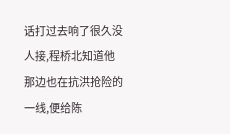话打过去响了很久没人接,程桥北知道他那边也在抗洪抢险的一线,便给陈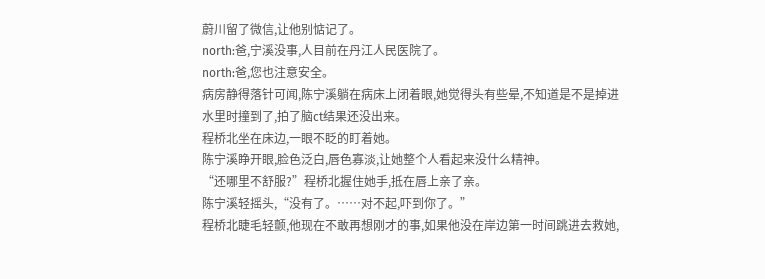蔚川留了微信,让他别惦记了。
north:爸,宁溪没事,人目前在丹江人民医院了。
north:爸,您也注意安全。
病房静得落针可闻,陈宁溪躺在病床上闭着眼,她觉得头有些晕,不知道是不是掉进水里时撞到了,拍了脑ct结果还没出来。
程桥北坐在床边,一眼不眨的盯着她。
陈宁溪睁开眼,脸色泛白,唇色寡淡,让她整个人看起来没什么精神。
“还哪里不舒服?”程桥北握住她手,抵在唇上亲了亲。
陈宁溪轻摇头,“没有了。……对不起,吓到你了。”
程桥北睫毛轻颤,他现在不敢再想刚才的事,如果他没在岸边第一时间跳进去救她,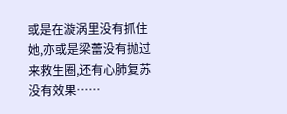或是在漩涡里没有抓住她,亦或是梁蕾没有抛过来救生圈,还有心肺复苏没有效果……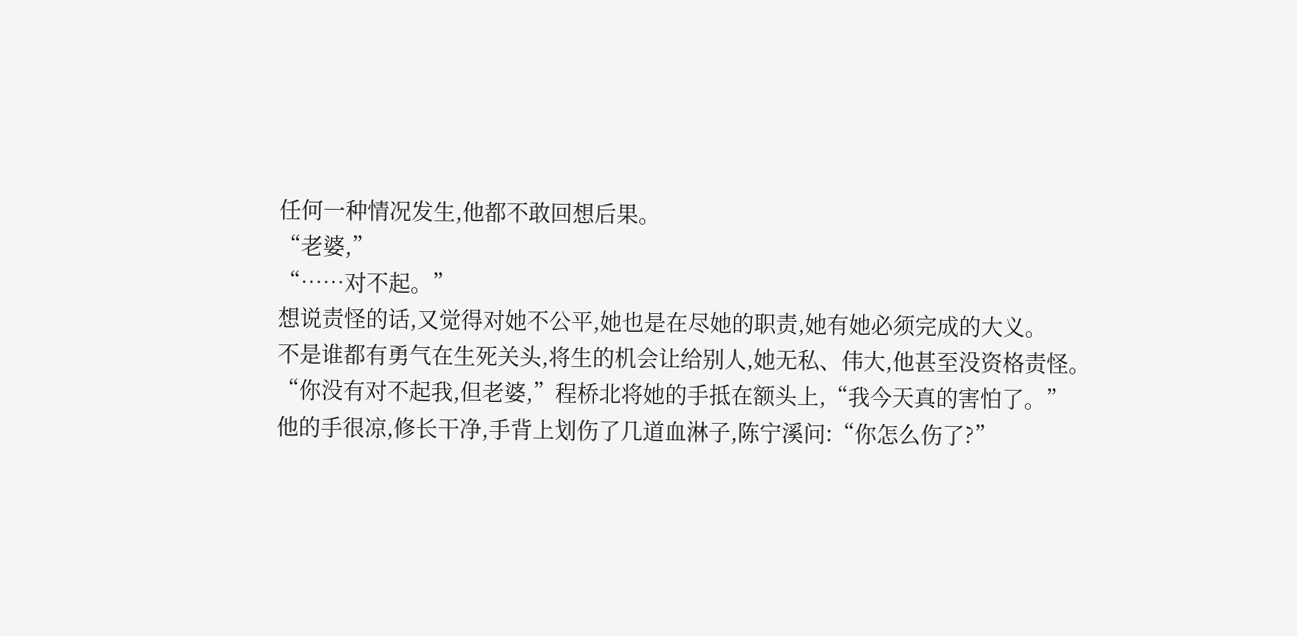任何一种情况发生,他都不敢回想后果。
“老婆,”
“……对不起。”
想说责怪的话,又觉得对她不公平,她也是在尽她的职责,她有她必须完成的大义。
不是谁都有勇气在生死关头,将生的机会让给别人,她无私、伟大,他甚至没资格责怪。
“你没有对不起我,但老婆,”程桥北将她的手抵在额头上,“我今天真的害怕了。”
他的手很凉,修长干净,手背上划伤了几道血淋子,陈宁溪问:“你怎么伤了?”